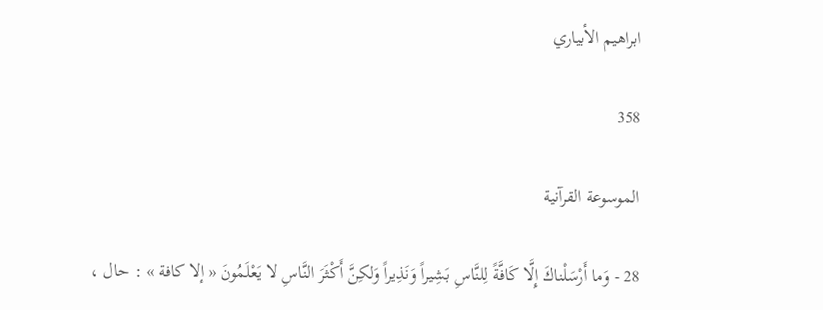ابراهيم الأبياري

358

الموسوعة القرآنية

28 - وَما أَرْسَلْناكَ إِلَّا كَافَّةً لِلنَّاسِ بَشِيراً وَنَذِيراً وَلكِنَّ أَكْثَرَ النَّاسِ لا يَعْلَمُونَ « إلا كافة » : حال ،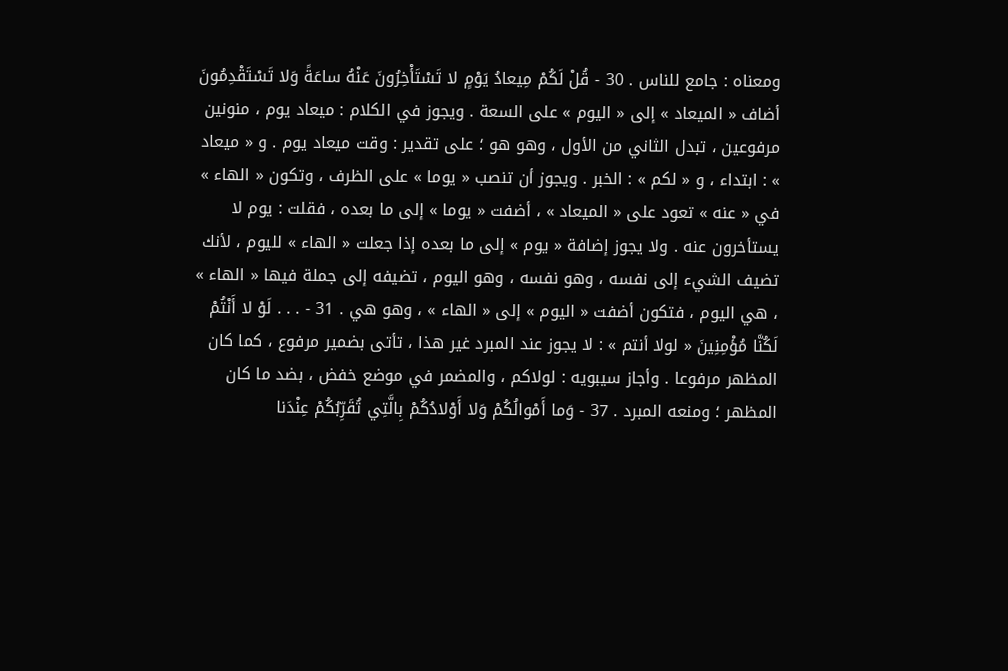ومعناه : جامع للناس . 30 - قُلْ لَكُمْ مِيعادُ يَوْمٍ لا تَسْتَأْخِرُونَ عَنْهُ ساعَةً وَلا تَسْتَقْدِمُونَ أضاف « الميعاد » إلى « اليوم » على السعة . ويجوز في الكلام : ميعاد يوم ، منونين مرفوعين ، تبدل الثاني من الأول ، وهو هو ؛ على تقدير : وقت ميعاد يوم . و « ميعاد » : ابتداء ، و « لكم » : الخبر . ويجوز أن تنصب « يوما » على الظرف ، وتكون « الهاء » في « عنه » تعود على « الميعاد » ، أضفت « يوما » إلى ما بعده ، فقلت : يوم لا يستأخرون عنه . ولا يجوز إضافة « يوم » إلى ما بعده إذا جعلت « الهاء » لليوم ، لأنك تضيف الشيء إلى نفسه ، وهو نفسه ، وهو اليوم ، تضيفه إلى جملة فيها « الهاء » ، هي اليوم ، فتكون أضفت « اليوم » إلى « الهاء » ، وهو هي . 31 - . . . لَوْ لا أَنْتُمْ لَكُنَّا مُؤْمِنِينَ « لولا أنتم » : لا يجوز عند المبرد غير هذا ، تأتى بضمير مرفوع ، كما كان المظهر مرفوعا . وأجاز سيبويه : لولاكم ، والمضمر في موضع خفض ، بضد ما كان المظهر ؛ ومنعه المبرد . 37 - وَما أَمْوالُكُمْ وَلا أَوْلادُكُمْ بِالَّتِي تُقَرِّبُكُمْ عِنْدَنا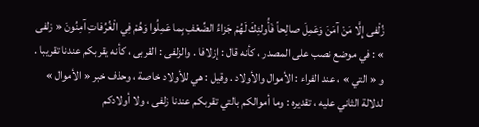زُلْفى إِلَّا مَنْ آمَنَ وَعَمِلَ صالِحاً فَأُولئِكَ لَهُمْ جَزاءُ الضِّعْفِ بِما عَمِلُوا وَهُمْ فِي الْغُرُفاتِ آمِنُونَ « زلفى » : في موضع نصب على المصدر ، كأنه قال : إزلافا . والزلفى : القربى ، كأنه يقربكم عندنا تقريبا . و « التي » ، عند الفراء : الأموال والأولاد . وقيل : هي للأولاد خاصة ، وحذف خبر « الأموال » لدلالة الثاني عليه ، تقديره : وما أموالكم بالتي تقربكم عندنا زلفى ، ولا أولادكم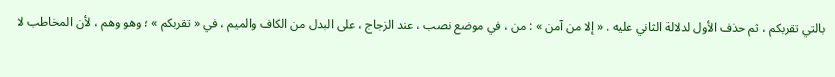بالتي تقربكم ، ثم حذف الأول لدلالة الثاني عليه . « إلا من آمن » : من ، في موضع نصب ، عند الزجاج ، على البدل من الكاف والميم ، في « تقربكم » ؛ وهو وهم ، لأن المخاطب لا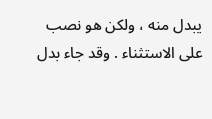يبدل منه ، ولكن هو نصب على الاستثناء . وقد جاء بدل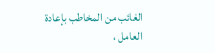الغائب من المخاطب بإعادة العامل ،